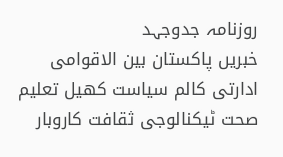روزنامہ جدوجہد
خبریں پاکستان بین الاقوامی ادارتی کالم سیاست کھیل تعلیم صحت ٹیکنالوجی ثقافت کاروبار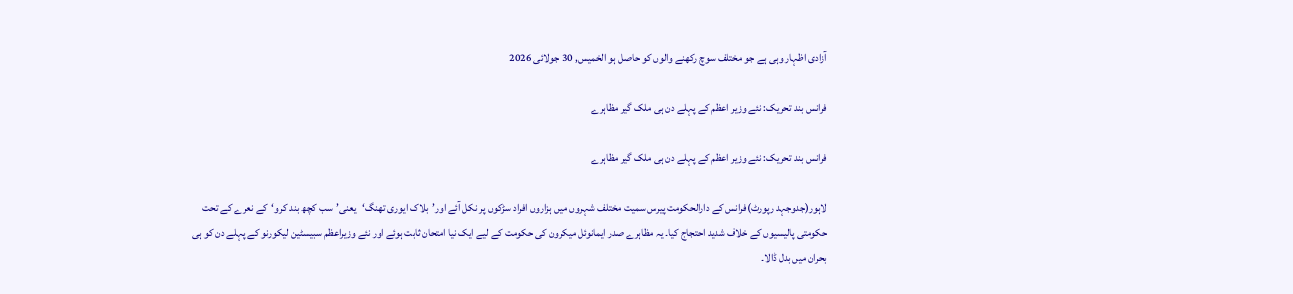آزادی اظہار وہی ہے جو مختلف سوچ رکھنے والوں کو حاصل ہو الخميس, 30 جولائی 2026

فرانس بند تحریک: نئے وزیر اعظم کے پہلے دن ہی ملک گیر مظاہرے

فرانس بند تحریک: نئے وزیر اعظم کے پہلے دن ہی ملک گیر مظاہرے

لاہور(جدوجہد رپورٹ)فرانس کے دارالحکومت پیرس سمیت مختلف شہروں میں ہزاروں افراد سڑکوں پر نکل آئے اور’بلاک ایوری تھنگ‘یعنی’سب کچھ بند کرو‘کے نعرے کے تحت حکومتی پالیسیوں کے خلاف شدید احتجاج کیا۔ یہ مظاہرے صدر ایمانوئل میکرون کی حکومت کے لیے ایک نیا امتحان ثابت ہوئے اور نئے وزیراعظم سبیسٹین لیکورنو کے پہلے دن کو ہی بحران میں بدل ڈالا۔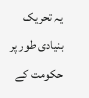یہ تحریک بنیادی طور پر حکومت کے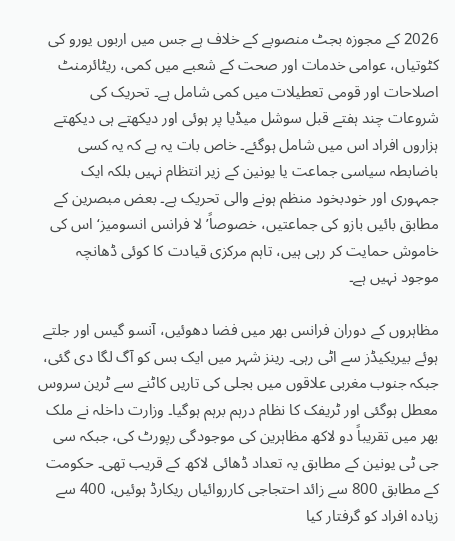2026 کے مجوزہ بجٹ منصوبے کے خلاف ہے جس میں اربوں یورو کی کٹوتیاں، عوامی خدمات اور صحت کے شعبے میں کمی، ریٹائرمنٹ اصلاحات اور قومی تعطیلات میں کمی شامل ہے۔ تحریک کی شروعات چند ہفتے قبل سوشل میڈیا پر ہوئی اور دیکھتے ہی دیکھتے ہزاروں افراد اس میں شامل ہوگئے۔ خاص بات یہ ہے کہ یہ کسی باضابطہ سیاسی جماعت یا یونین کے زیر انتظام نہیں بلکہ ایک جمہوری اور خودبخود منظم ہونے والی تحریک ہے۔ بعض مبصرین کے مطابق بائیں بازو کی جماعتیں، خصوصاً’لا فرانس انسومیز‘اس کی خاموش حمایت کر رہی ہیں، تاہم مرکزی قیادت کا کوئی ڈھانچہ موجود نہیں ہے۔

مظاہروں کے دوران فرانس بھر میں فضا دھوئیں، آنسو گیس اور جلتے ہوئے بیریکیڈز سے اٹی رہی۔ رینز شہر میں ایک بس کو آگ لگا دی گئی، جبکہ جنوب مغربی علاقوں میں بجلی کی تاریں کاٹنے سے ٹرین سروس معطل ہوگئی اور ٹریفک کا نظام درہم برہم ہوگیا۔ وزارت داخلہ نے ملک بھر میں تقریباً دو لاکھ مظاہرین کی موجودگی رپورٹ کی، جبکہ سی جی ٹی یونین کے مطابق یہ تعداد ڈھائی لاکھ کے قریب تھی۔ حکومت کے مطابق 800 سے زائد احتجاجی کارروائیاں ریکارڈ ہوئیں، 400 سے زیادہ افراد کو گرفتار کیا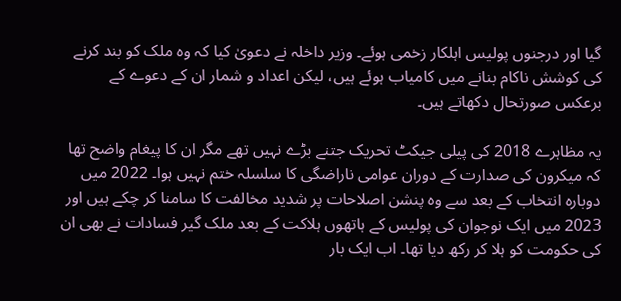گیا اور درجنوں پولیس اہلکار زخمی ہوئے۔ وزیر داخلہ نے دعویٰ کیا کہ وہ ملک کو بند کرنے کی کوشش ناکام بنانے میں کامیاب ہوئے ہیں، لیکن اعداد و شمار ان کے دعوے کے برعکس صورتحال دکھاتے ہیں۔

یہ مظاہرے 2018 کی پیلی جیکٹ تحریک جتنے بڑے نہیں تھے مگر ان کا پیغام واضح تھا کہ میکرون کی صدارت کے دوران عوامی ناراضگی کا سلسلہ ختم نہیں ہوا۔ 2022 میں دوبارہ انتخاب کے بعد سے وہ پنشن اصلاحات پر شدید مخالفت کا سامنا کر چکے ہیں اور 2023 میں ایک نوجوان کی پولیس کے ہاتھوں ہلاکت کے بعد ملک گیر فسادات نے بھی ان کی حکومت کو ہلا کر رکھ دیا تھا۔ اب ایک بار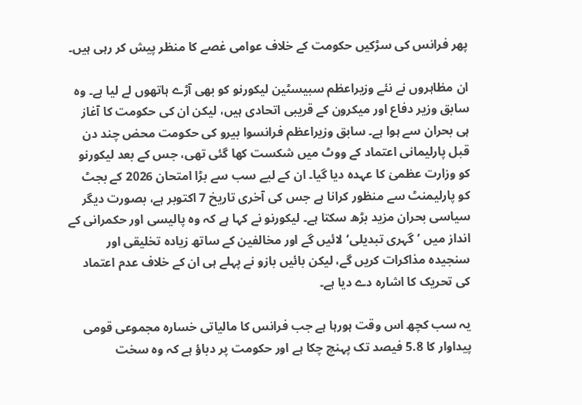پھر فرانس کی سڑکیں حکومت کے خلاف عوامی غصے کا منظر پیش کر رہی ہیں۔

ان مظاہروں نے نئے وزیراعظم سبیسٹین لیکورنو کو بھی آڑے ہاتھوں لے لیا ہے۔ وہ سابق وزیر دفاع اور میکرون کے قریبی اتحادی ہیں، لیکن ان کی حکومت کا آغاز ہی بحران سے ہوا ہے۔ سابق وزیراعظم فرانسوا بیرو کی حکومت محض چند دن قبل پارلیمانی اعتماد کے ووٹ میں شکست کھا گئی تھی، جس کے بعد لیکورنو کو وزارت عظمیٰ کا عہدہ دیا گیا۔ ان کے لیے سب سے بڑا امتحان 2026 کے بجٹ کو پارلیمنٹ سے منظور کرانا ہے جس کی آخری تاریخ 7 اکتوبر ہے، بصورت دیگر سیاسی بحران مزید بڑھ سکتا ہے۔ لیکورنو نے کہا ہے کہ وہ پالیسی اور حکمرانی کے انداز میں ’گہری تبدیلی‘لائیں گے اور مخالفین کے ساتھ زیادہ تخلیقی اور سنجیدہ مذاکرات کریں گے، لیکن بائیں بازو نے پہلے ہی ان کے خلاف عدم اعتماد کی تحریک کا اشارہ دے دیا ہے۔

یہ سب کچھ اس وقت ہورہا ہے جب فرانس کا مالیاتی خسارہ مجموعی قومی پیداوار کا 5.8 فیصد تک پہنچ چکا ہے اور حکومت پر دباؤ ہے کہ وہ سخت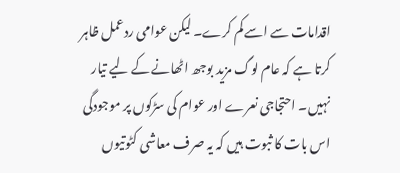اقدامات سے اسے کم کرے۔ لیکن عوامی ردعمل ظاہر کرتا ہے کہ عام لوگ مزید بوجھ اٹھانے کے لیے تیار نہیں۔ احتجاجی نعرے اور عوام کی سڑکوں پر موجودگی اس بات کا ثبوت ہیں کہ یہ صرف معاشی کٹوتیوں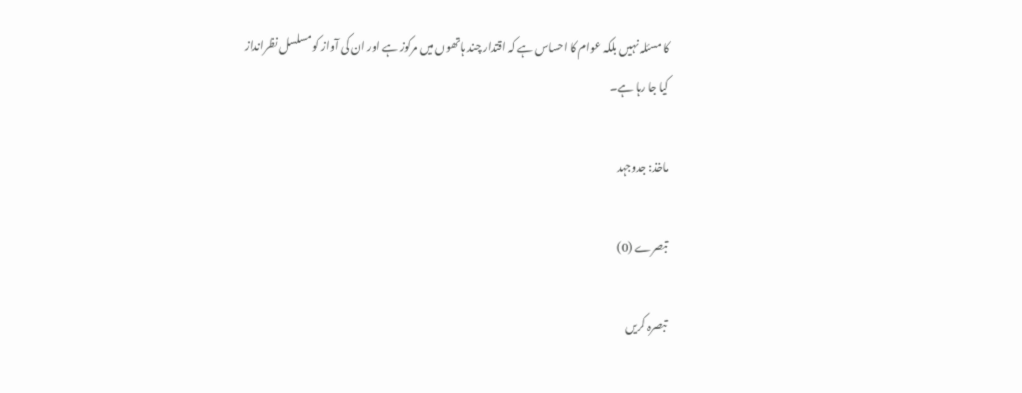کا مسئلہ نہیں بلکہ عوام کا احساس ہے کہ اقتدار چند ہاتھوں میں مرکوز ہے اور ان کی آواز کو مسلسل نظرانداز کیا جا رہا ہے۔

ماخذ: جدوجہد

تبصرے (0)

تبصرہ کریں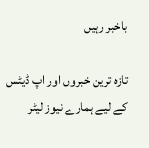باخبر رہیں

تازہ ترین خبروں اور اپ ڈیٹس کے لیے ہمارے نیوز لیٹر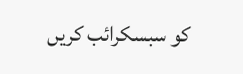کو سبسکرائب کریں